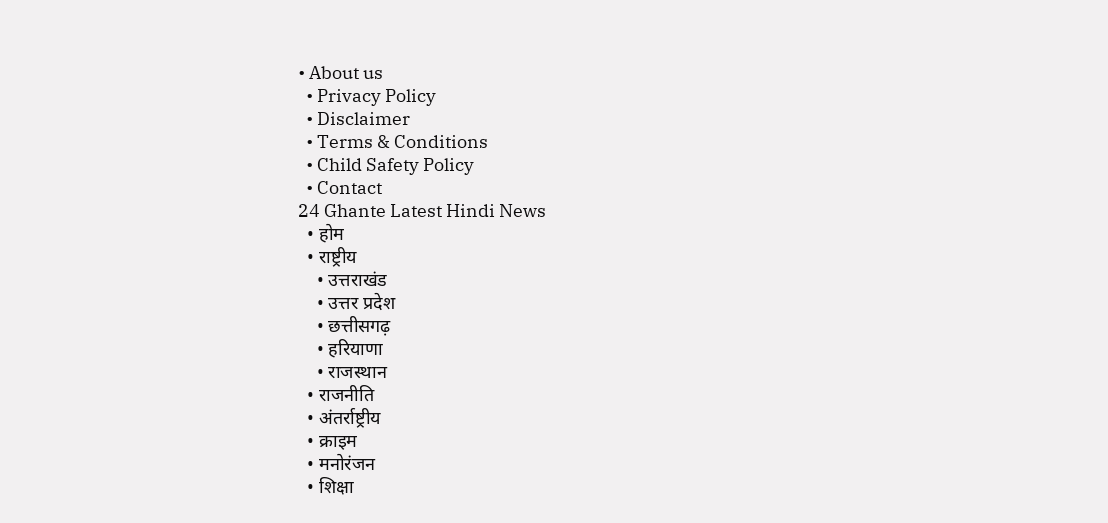• About us
  • Privacy Policy
  • Disclaimer
  • Terms & Conditions
  • Child Safety Policy
  • Contact
24 Ghante Latest Hindi News
  • होम
  • राष्ट्रीय
    • उत्तराखंड
    • उत्तर प्रदेश
    • छत्तीसगढ़
    • हरियाणा
    • राजस्थान
  • राजनीति
  • अंतर्राष्ट्रीय
  • क्राइम
  • मनोरंजन
  • शिक्षा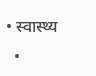• स्वास्थ्य
  •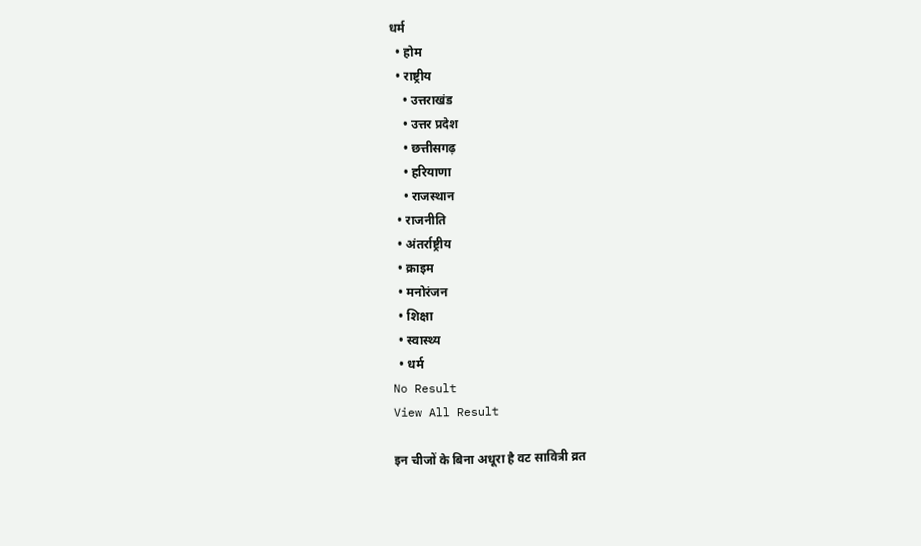धर्म
  • होम
  • राष्ट्रीय
    • उत्तराखंड
    • उत्तर प्रदेश
    • छत्तीसगढ़
    • हरियाणा
    • राजस्थान
  • राजनीति
  • अंतर्राष्ट्रीय
  • क्राइम
  • मनोरंजन
  • शिक्षा
  • स्वास्थ्य
  • धर्म
No Result
View All Result

इन चीजों के बिना अधूरा है वट सावित्री व्रत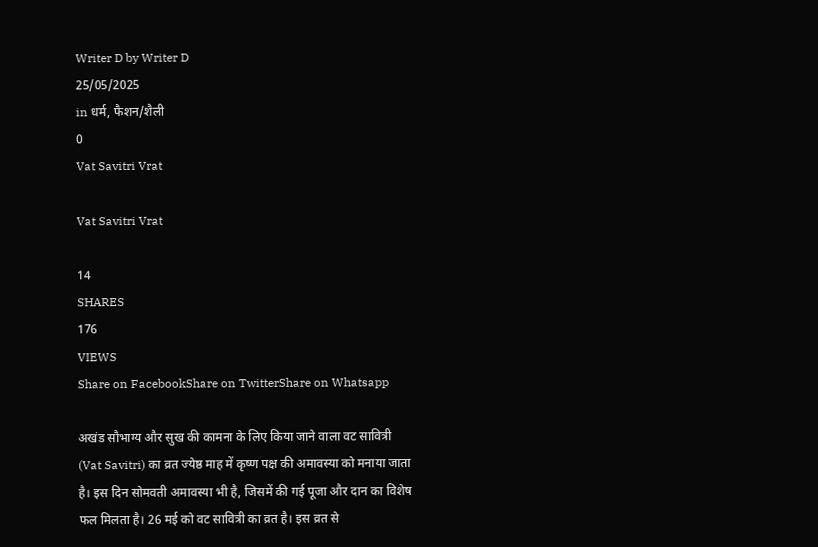Writer D by Writer D
25/05/2025
in धर्म, फैशन/शैली
0
Vat Savitri Vrat

Vat Savitri Vrat

14
SHARES
176
VIEWS
Share on FacebookShare on TwitterShare on Whatsapp

अखंड सौभाग्य और सुख की कामना के लिए किया जाने वाला वट सावित्री (Vat Savitri) का व्रत ज्येष्ठ माह में कृष्ण पक्ष की अमावस्या को मनाया जाता है। इस दिन सोमवती अमावस्या भी है, जिसमें की गई पूजा और दान का विशेष फल मिलता है। 26 मई को वट सावित्री का व्रत है। इस व्रत से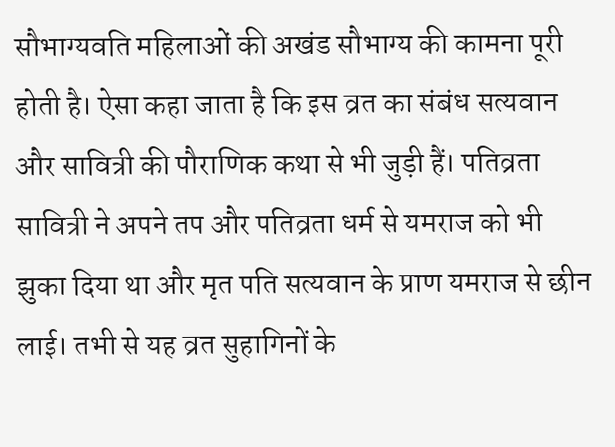सौभाग्यवति महिलाओं की अखंड सौभाग्य की कामना पूरी होती है। ऐसा कहा जाता है कि इस व्रत का संबंध सत्यवान और सावित्री की पौराणिक कथा से भी जुड़ी हैं। पतिव्रता सावित्री ने अपने तप और पतिव्रता धर्म से यमराज को भी झुका दिया था और मृत पति सत्यवान के प्राण यमराज से छीन लाई। तभी से यह व्रत सुहागिनों के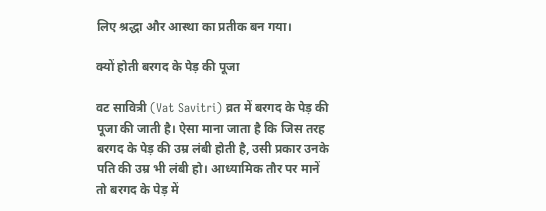लिए श्रद्धा और आस्था का प्रतीक बन गया।

क्यों होती बरगद के पेड़ की पूजा

वट सावित्री (Vat Savitri) व्रत में बरगद के पेड़ की पूजा की जाती है। ऐसा माना जाता है कि जिस तरह बरगद के पेड़ की उम्र लंबी होती है, उसी प्रकार उनके पति की उम्र भी लंबी हो। आध्यामिक तौर पर मानें तो बरगद के पेड़ में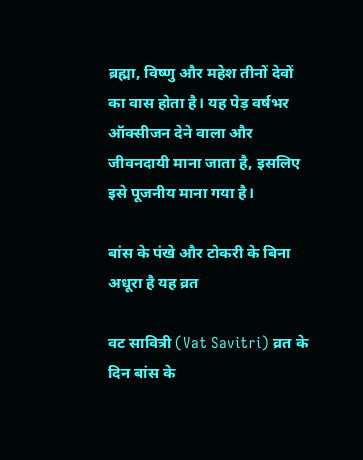ब्रह्मा, विष्णु और महेश तीनों देवों का वास होता है। यह पेड़ वर्षभर ऑक्सीजन देने वाला और जीवनदायी माना जाता है, इसलिए इसे पूजनीय माना गया है।

बांस के पंखे और टोकरी के बिना अधूरा है यह व्रत

वट सावित्री (Vat Savitri) व्रत के दिन बांस के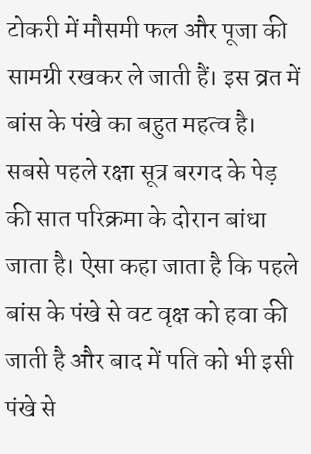टोकरी में मौसमी फल और पूजा की सामग्री रखकर ले जाती हैं। इस व्रत में बांस के पंखे का बहुत महत्व है। सबसे पहले रक्षा सूत्र बरगद के पेड़ की सात परिक्रमा के दोरान बांधा जाता है। ऐसा कहा जाता है कि पहले बांस के पंखे से वट वृक्ष को हवा की जाती है और बाद में पति को भी इसी पंखे से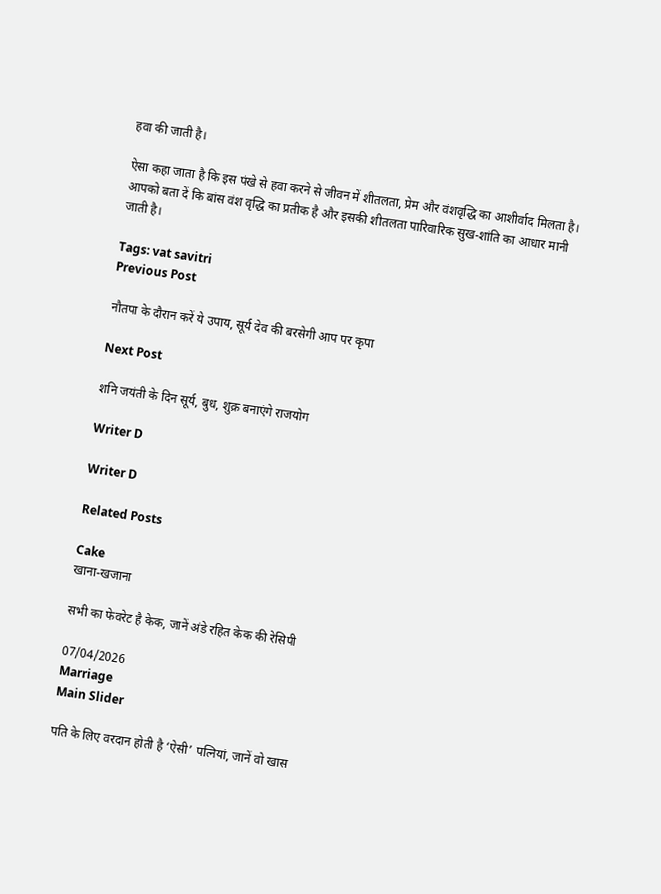हवा की जाती है।

ऐसा कहा जाता है कि इस पंखे से हवा करने से जीवन में शीतलता, प्रेम और वंशवृद्धि का आशीर्वाद मिलता है। आपको बता दें कि बांस वंश वृद्धि का प्रतीक है और इसकी शीतलता पारिवारिक सुख-शांति का आधार मानी जाती है।

Tags: vat savitri
Previous Post

नौतपा के दौरान करें ये उपाय, सूर्य देव की बरसेगी आप पर कृपा

Next Post

शनि जयंती के दिन सूर्य, बुध, शुक्र बनाएंगे राजयोग

Writer D

Writer D

Related Posts

Cake
खाना-खजाना

सभी का फेवरेट है केक, जानें अंडे रहित केक की रेसिपी

07/04/2026
Marriage
Main Slider

पति के लिए वरदान होती है ‘ऐसी’ पत्नियां, जानें वो खास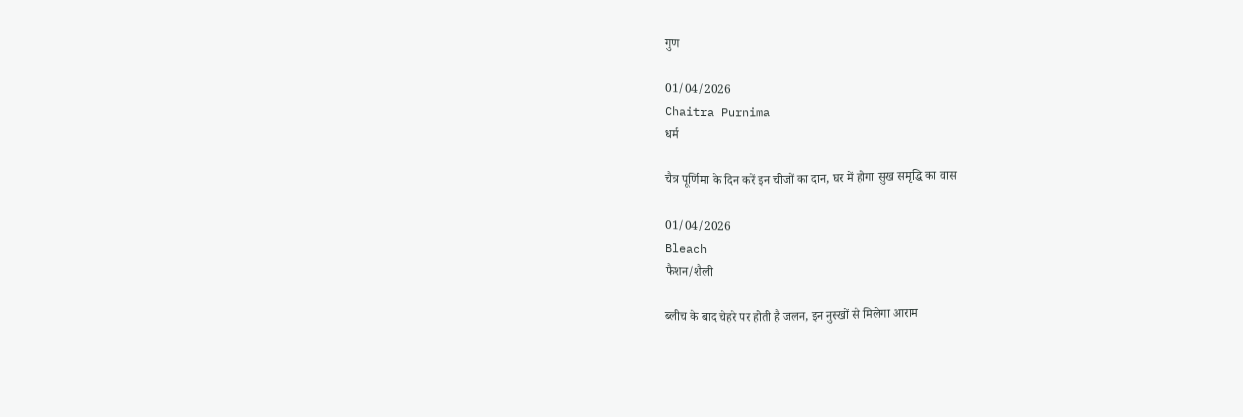गुण

01/04/2026
Chaitra Purnima
धर्म

चैत्र पूर्णिमा के दिन करें इन चीजों का दान, घर में होगा सुख समृद्धि का वास

01/04/2026
Bleach
फैशन/शैली

ब्‍लीच के बाद चेहरे पर होती है जलन, इन नुस्खों से मिलेगा आराम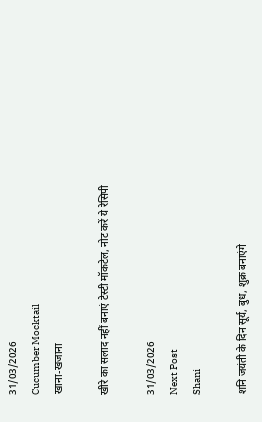31/03/2026
Cucumber Mocktail
खाना-खजाना

खीरे का सलाद नहीं बनाएं टेस्टी मॉकटेल, नोट करें ये रेसिपी

31/03/2026
Next Post
Shani

शनि जयंती के दिन सूर्य, बुध, शुक्र बनाएंगे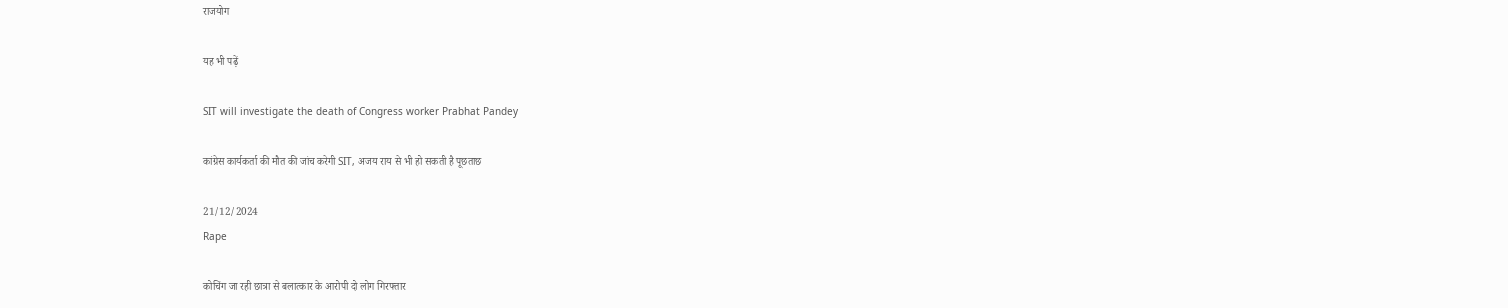राजयोग

यह भी पढ़ें

SIT will investigate the death of Congress worker Prabhat Pandey

कांग्रेस कार्यकर्ता की मौत की जांच करेगी SIT, अजय राय से भी हो सकती है पूछताछ

21/12/2024
Rape

कोचिंग जा रही छात्रा से बलात्कार के आरोपी दो लोग गिरफ्तार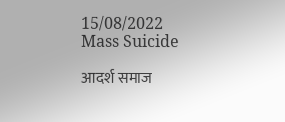15/08/2022
Mass Suicide

आदर्श समाज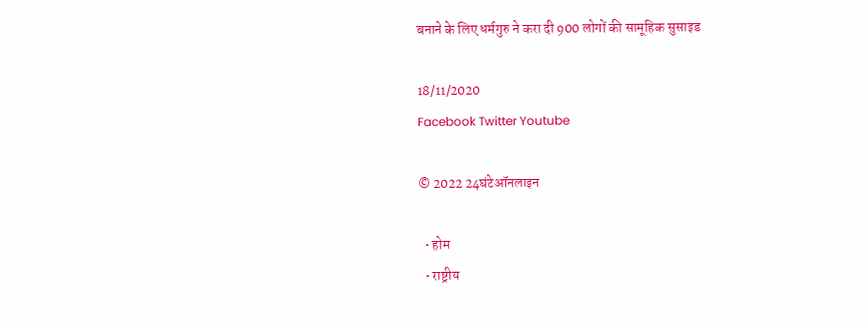बनाने के लिए धर्मगुरु ने करा दी 900 लोगों की सामूहिक सुसाइड

18/11/2020
Facebook Twitter Youtube

© 2022 24घंटेऑनलाइन

  • होम
  • राष्ट्रीय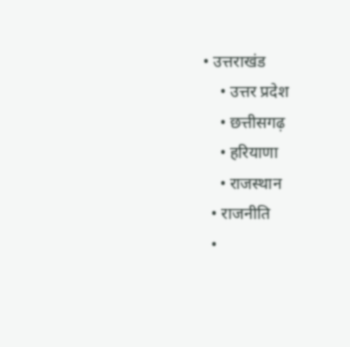• उत्तराखंड
    • उत्तर प्रदेश
    • छत्तीसगढ़
    • हरियाणा
    • राजस्थान
  • राजनीति
  •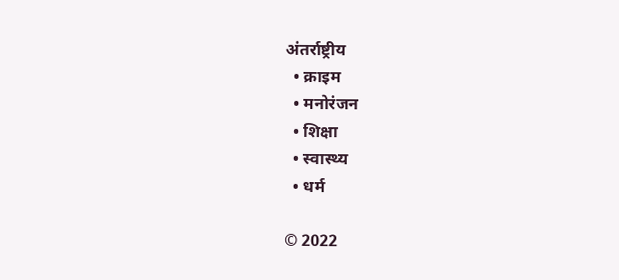अंतर्राष्ट्रीय
  • क्राइम
  • मनोरंजन
  • शिक्षा
  • स्वास्थ्य
  • धर्म

© 2022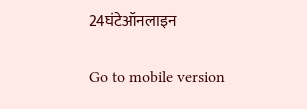24घंटेऑनलाइन

Go to mobile version